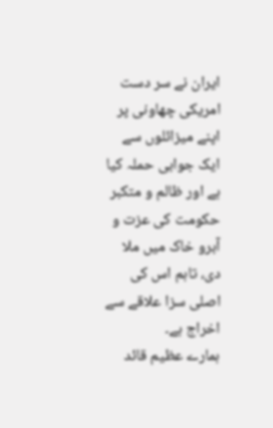ایران نے سر دست امریکی چھاونی پر اپنے میزائلوں سے ایک جوابی حملہ کیا ہے اور ظالم و متکبر حکومت کی عزت و آبرو خاک میں ملا دی، تاہم اس کی اصلی سزا علاقے سے اخراج ہے۔
ہمارے عظیم قائد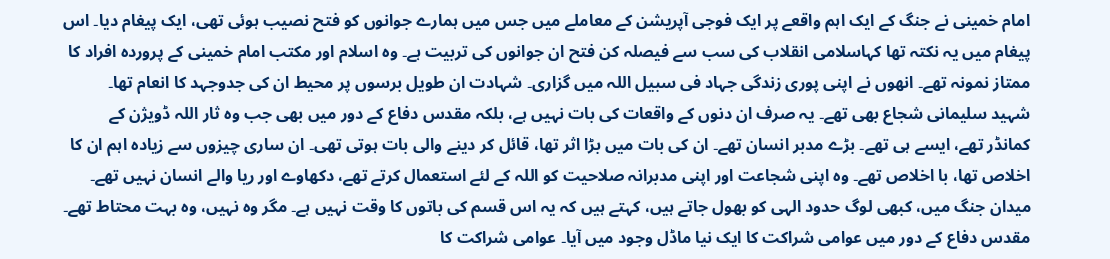امام خمینی نے جنگ کے ایک اہم واقعے پر ایک فوجی آپریشن کے معاملے میں جس میں ہمارے جوانوں کو فتح نصیب ہوئی تھی، ایک پیغام دیا۔ اس پیغام میں یہ نکتہ تھا کہاسلامی انقلاب کی سب سے فیصلہ کن فتح ان جوانوں کی تربیت ہے۔ وہ اسلام اور مکتب امام خمینی کے پروردہ افراد کا ممتاز نمونہ تھے۔ انھوں نے اپنی پوری زندگی جہاد فی سبیل اللہ میں گزاری۔ شہادت ان طویل برسوں پر محیط ان کی جدوجہد کا انعام تھا۔
شہید سلیمانی شجاع بھی تھے۔ یہ صرف ان دنوں کے واقعات کی بات نہیں ہے، بلکہ مقدس دفاع کے دور میں بھی جب وہ ثار اللہ ڈویژن کے کمانڈر تھے، ایسے ہی تھے۔ بڑے مدبر انسان تھے۔ ان کی بات میں بڑا اثر تھا، قائل کر دینے والی بات ہوتی تھی۔ ان ساری چیزوں سے زیادہ اہم ان کا اخلاص تھا، با اخلاص تھے۔ وہ اپنی شجاعت اور اپنی مدبرانہ صلاحیت کو اللہ کے لئے استعمال کرتے تھے، دکھاوے اور ریا والے انسان نہیں تھے۔ میدان جنگ میں، کبھی لوگ حدود الہی کو بھول جاتے ہیں، کہتے ہیں کہ یہ اس قسم کی باتوں کا وقت نہیں ہے۔ مگر وہ نہیں، وہ بہت محتاط تھے۔
مقدس دفاع کے دور میں عوامی شراکت کا ایک نیا ماڈل وجود میں آیا۔ عوامی شراکت کا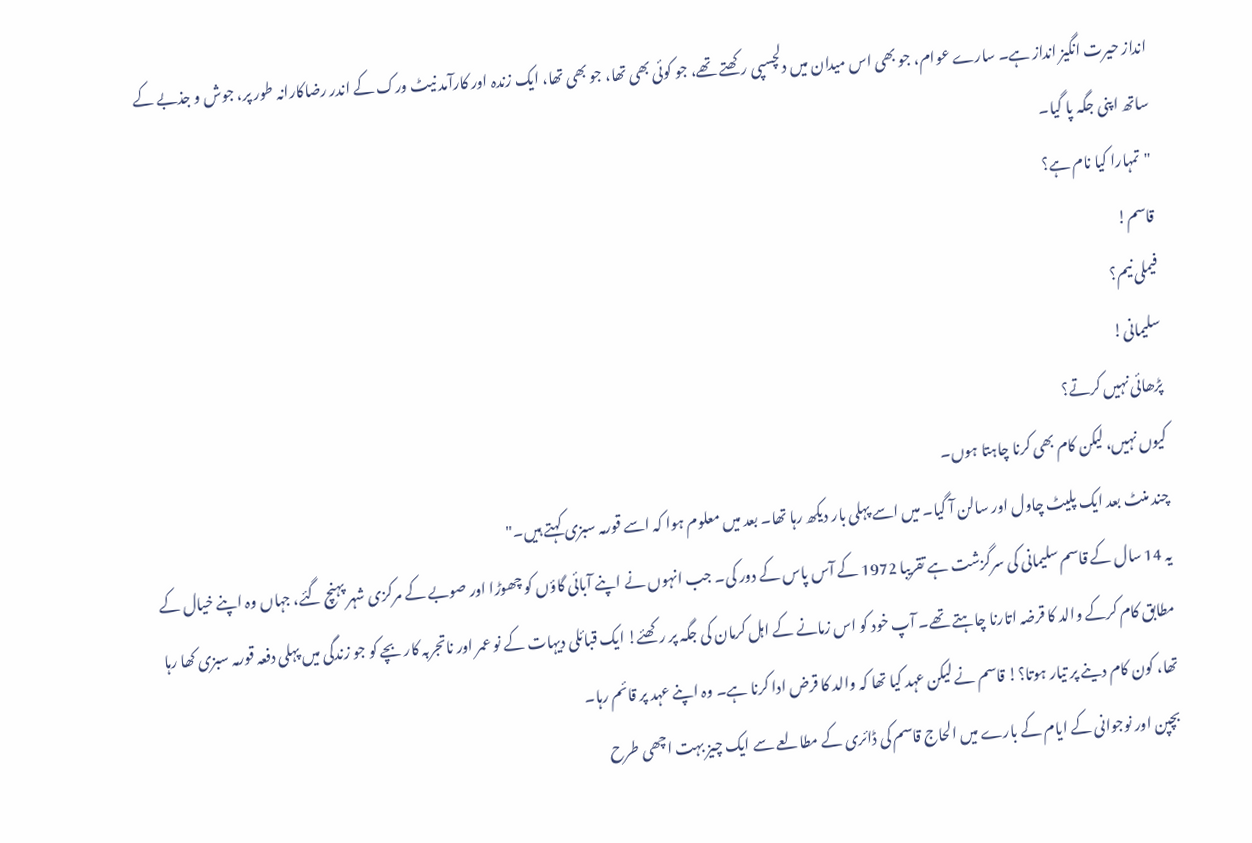انداز حیرت انگیز انداز ہے۔ سارے عوام، جو بھی اس میدان میں دلچسپی رکھتے تھے، جو کوئی بھی تھا، جو بھی تھا، ایک زندہ اور کارآمد نیٹ ورک کے اندر رضاکارانہ طور پر، جوش و جذبے کے ساتھ اپنی جگہ پا گیا۔
"تمہارا کیا نام ہے؟
قاسم!
فیملی نیم؟
سلیمانی!
پڑھائی نہیں کرتے؟
کیوں نہیں، لیکن کام بھی کرنا چاہتا ہوں۔
چند منٹ بعد ایک پلیٹ چاول اور سالن آ گیا۔ میں اسے پہلی بار دیکھ رہا تھا۔ بعد میں معلوم ہوا کہ اسے قورمہ سبزی کہتے ہیں۔"
یہ 14 سال کے قاسم سلیمانی کی سرگزشت ہے تقریبا 1972 کے آس پاس کے دور کی۔ جب انہوں نے اپنے آبائی گاؤں کو چھوڑا اور صوبے کے مرکزی شہر پہنچ گئے، جہاں وہ اپنے خیال کے مطابق کام کرکے والد کا قرضہ اتارنا چاہتے تھے۔ آپ خود کو اس زمانے کے اہل کرمان کی جگہ پر رکھئے! ایک قبائلی دیہات کے نو عمر اور ناتجربہ کار بچے کو جو زندگی میں پہلی دفعہ قورمہ سبزی کھا رہا تھا، کون کام دینے پر تیار ہوتا؟! قاسم نے لیکن عہد کیا تھا کہ والد کا قرض ادا کرنا ہے۔ وہ اپنے عہد پر قائم رہا۔
بچپن اور نوجوانی کے ایام کے بارے میں الحاج قاسم کی ڈائری کے مطالعے سے ایک چیز بہت اچھی طرح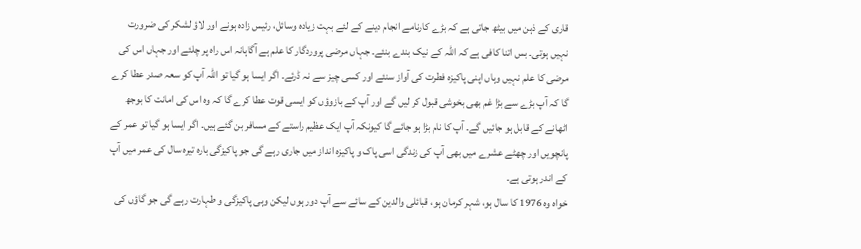قاری کے ذہن میں بیٹھ جاتی ہے کہ بڑے کارنامے انجام دینے کے لئے بہت زیادہ وسائل، رئیس زادہ ہونے اور لاؤ لشکر کی ضرورت نہیں ہوتی۔ بس اتنا کافی ہے کہ اللہ کے نیک بندے بنئے۔ جہاں مرضی پروردگار کا علم ہے آگاہانہ اس راہ پر چلئے اور جہاں اس کی مرضی کا علم نہیں وہاں اپنی پاکیزہ فطرت کی آواز سنئے اور کسی چیز سے نہ ڈرئے۔ اگر ایسا ہو گیا تو اللہ آپ کو سعہ صدر عطا کرے گا کہ آپ بڑے سے بڑا غم بھی بخوشی قبول کر لیں گے اور آپ کے بازوؤں کو ایسی قوت عطا کرے گا کہ وہ اس کی امانت کا بوجھ اٹھانے کے قابل ہو جائیں گے۔ آپ کا نام بڑا ہو جائے گا کیونکہ آپ ایک عظیم راستے کے مسافر بن گئے ہیں۔ اگر ایسا ہو گیا تو عمر کے پانچویں اور چھٹے عشرے میں بھی آپ کی زندگی اسی پاک و پاکیزہ انداز میں جاری رہے گی جو پاکیزگی بارہ تیرہ سال کی عمر میں آپ کے اندر ہوتی ہے۔
خواہ وہ 1976 کا سال ہو، شہر کرمان ہو، قبائلی والدین کے سائے سے آپ دور ہوں لیکن وہی پاکیزگی و طہارت رہے گی جو گاؤں کی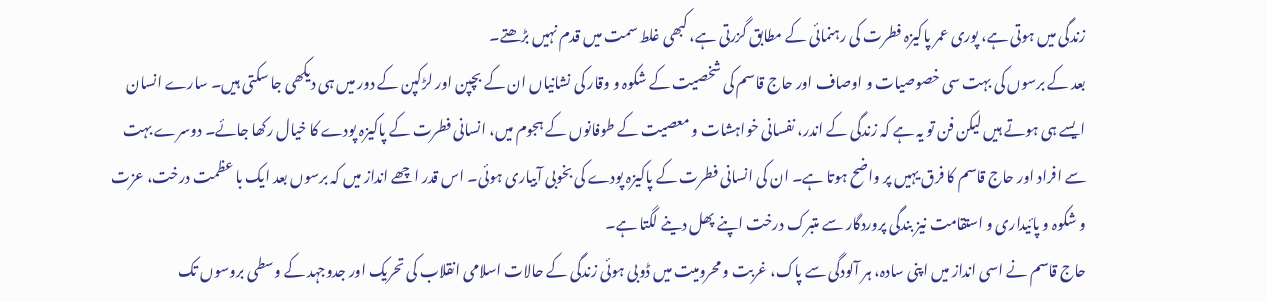زندگی میں ہوتی ہے، پوری عمر پاکیزہ فطرت کی رہنمائی کے مطابق گزرتی ہے، کبھی غلط سمت میں قدم نہیں بڑھتے۔
بعد کے برسوں کی بہت سی خصوصیات و اوصاف اور حاج قاسم کی شخصیت کے شکوہ و وقار کی نشانیاں ان کے بچپن اور لڑکپن کے دور میں ہی دیکھی جا سکتی ہیں۔ سارے انسان ایسے ہی ہوتے ہیں لیکن فن تو یہ ہے کہ زندگی کے اندر، نفسانی خواہشات و معصیت کے طوفانوں کے ہجوم میں، انسانی فطرت کے پاکیزہ پودے کا خیال رکھا جائے۔ دوسرے بہت سے افراد اور حاج قاسم کا فرق یہیں پر واضح ہوتا ہے۔ ان کی انسانی فطرت کے پاکیزہ پودے کی بخوبی آبیاری ہوئی۔ اس قدر اچھے انداز میں کہ برسوں بعد ایک با عظمت درخت، عزت و شکوہ و پائیداری و استقامت نیز بندگی پروردگار سے متبرک درخت اپنے پھل دینے لگتا ہے۔
حاج قاسم نے اسی انداز میں اپنی سادہ، ہر آلودگی سے پاک، غربت و محرومیت میں ڈوبی ہوئی زندگی کے حالات اسلامی انقلاب کی تحریک اور جدوجہد کے وسطی بروسوں تک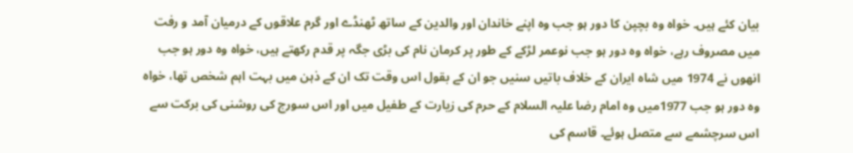بیان کئے ہیں۔ خواہ وہ بچپن کا دور ہو جب وہ اپنے خاندان اور والدین کے ساتھ ٹھنڈے اور گرم علاقوں کے درمیان آمد و رفت میں مصروف رہے، خواہ وہ دور ہو جب نوعمر لڑکے کے طور پر کرمان نام کی بڑی جگہ پر قدم رکھتے ہیں، خواہ وہ دور ہو جب انھوں نے 1974 میں شاہ ایران کے خلاف باتیں سنیں جو ان کے بقول اس وقت تک ان کے ذہن میں بہت اہم شخص تھا، خواہ وہ دور ہو جب 1977میں وہ امام رضا علیہ السلام کے حرم کی زیارت کے طفیل میں اور اس سورج کی روشنی کی برکت سے اس سرچشمے سے متصل ہوئے۔ قاسم کی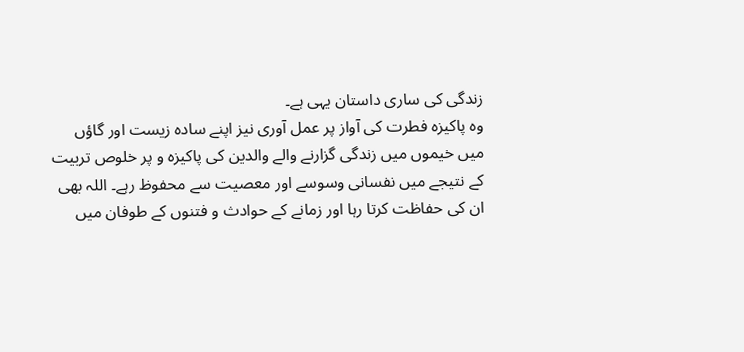زندگی کی ساری داستان یہی ہے۔
وہ پاکیزہ فطرت کی آواز پر عمل آوری نیز اپنے سادہ زیست اور گاؤں میں خیموں میں زندگی گزارنے والے والدین کی پاکیزہ و پر خلوص تربیت کے نتیجے میں نفسانی وسوسے اور معصیت سے محفوظ رہے۔ اللہ بھی ان کی حفاظت کرتا رہا اور زمانے کے حوادث و فتنوں کے طوفان میں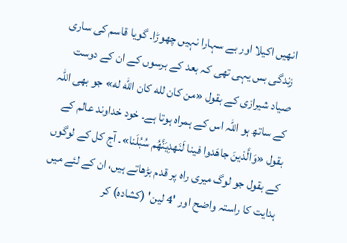انھیں اکیلا اور بے سہارا نہیں چھوڑا۔ گویا قاسم کی ساری زندگی بس یہی تھی کہ بعد کے برسوں کے ان کے دوست صیاد شیرازی کے بقول «من کان لله کان الله له» جو بھی اللہ کے ساتھ ہو اللہ اس کے ہمراہ ہوتا ہے۔ خود خداوند عالم کے بقول «وَالَّذينَ جاهَدوا فينا لَنَهدِيَنَّهُم سُبُلَنا»۔ آج کل کے لوگوں کے بقول جو لوگ میری راہ پر قدم بڑھاتے ہیں، ان کے لئے میں ہدایت کا راستہ واضح اور '4 لین' (کشادہ) کر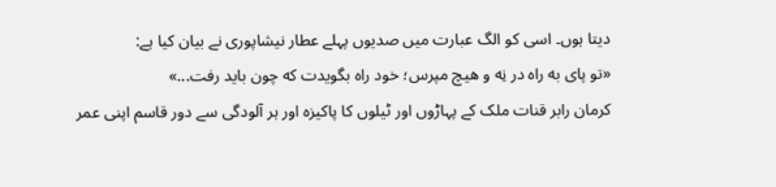دیتا ہوں۔ اسی کو الگ عبارت میں صدیوں پہلے عطار نیشاپوری نے بیان کیا ہے:
«تو پای به راه در نِه و هیچ مپرس؛ خود راه بگویدت که چون باید رفت...»
کرمان رابر قنات ملک کے پہاڑوں اور ٹیلوں کا پاکیزہ اور ہر آلودگی سے دور قاسم اپنی عمر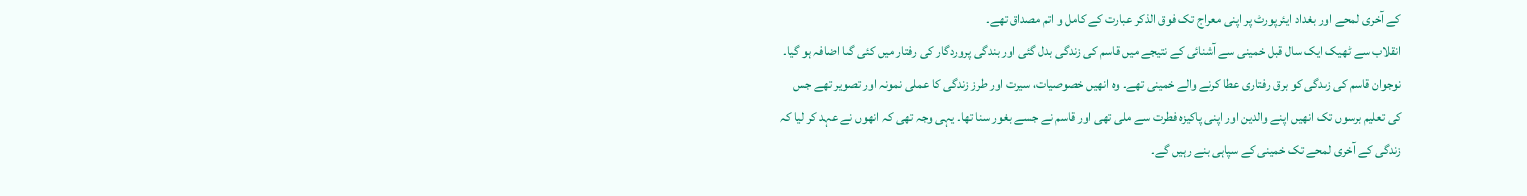کے آخری لمحے اور بغداد ایئرپورٹ پر اپنی معراج تک فوق الذکر عبارت کے کامل و اتم مصداق تھے۔
انقلاب سے ٹھیک ایک سال قبل خمینی سے آشنائی کے نتیجے میں قاسم کی زندگی بدل گئی اور بندگی پروردگار کی رفتار میں کئی گںا اضافہ ہو گیا۔ نوجوان قاسم کی زںدگی کو برق رفتاری عطا کرنے والے خمینی تھے۔ وہ انھیں خصوصیات، سیرت اور طرز زندگی کا عملی نمونہ اور تصویر تھے جس کی تعلیم برسوں تک انھیں اپنے والدین اور اپنی پاکیزہ فطرت سے ملی تھی اور قاسم نے جسے بغور سنا تھا۔ یہی وجہ تھی کہ انھوں نے عہد کر لیا کہ زندگی کے آخری لمحے تک خمینی کے سپاہی بنے رہیں گے۔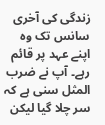زندگی کی آخری سانس تک وہ اپنے عہد پر قائم رہے۔ آپ نے ضرب المثل سنی ہے کہ سر چلا گیا لیکن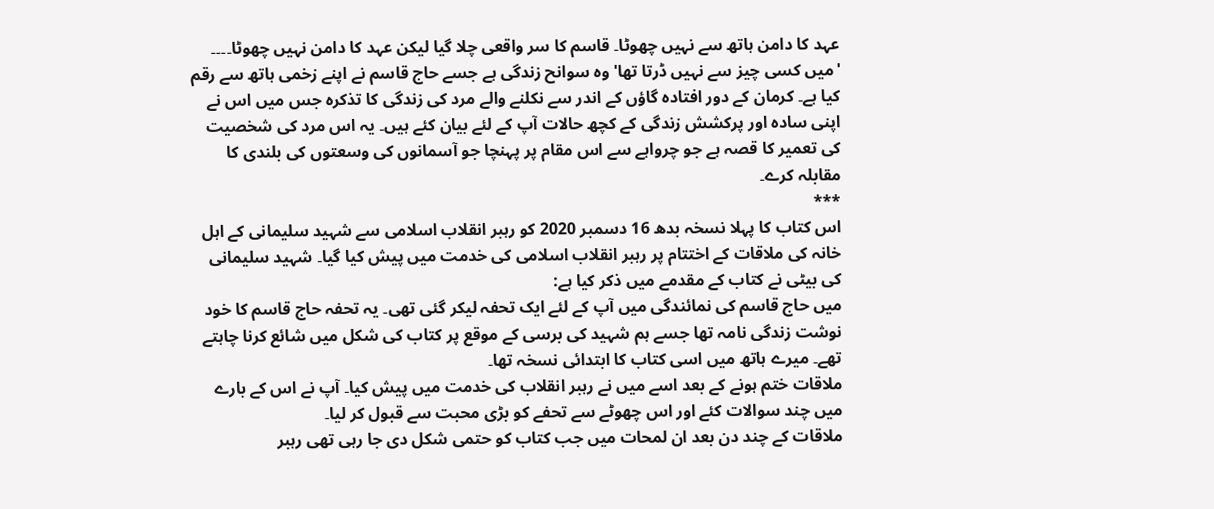عہد کا دامن ہاتھ سے نہیں چھوٹا۔ قاسم کا سر واقعی چلا گیا لیکن عہد کا دامن نہیں چھوٹا۔۔۔۔
'میں کسی چیز سے نہیں ڈرتا تھا' وہ سوانح زندگی ہے جسے حاج قاسم نے اپنے زخمی ہاتھ سے رقم کیا ہے۔ کرمان کے دور افتادہ گاؤں کے اندر سے نکلنے والے مرد کی زندگی کا تذکرہ جس میں اس نے اپنی سادہ اور پرکشش زندگی کے کچھ حالات آپ کے لئے بیان کئے ہیں۔ یہ اس مرد کی شخصیت کی تعمیر کا قصہ ہے جو چرواہے سے اس مقام پر پہنچا جو آسمانوں کی وسعتوں کی بلندی کا مقابلہ کرے۔
***
اس کتاب کا پہلا نسخہ بدھ 16 دسمبر 2020 کو رہبر انقلاب اسلامی سے شہید سلیمانی کے اہل خانہ کی ملاقات کے اختتام پر رہبر انقلاب اسلامی کی خدمت میں پیش کیا گيا۔ شہید سلیمانی کی بیٹی نے کتاب کے مقدمے میں ذکر کیا ہے:
میں حاج قاسم کی نمائندگی میں آپ کے لئے ایک تحفہ لیکر گئی تھی۔ یہ تحفہ حاج قاسم کا خود نوشت زندگی نامہ تھا جسے ہم شہید کی برسی کے موقع پر کتاب کی شکل میں شائع کرنا چاہتے تھے۔ میرے ہاتھ میں اسی کتاب کا ابتدائی نسخہ تھا۔
ملاقات ختم ہونے کے بعد اسے میں نے رہبر انقلاب کی خدمت میں پیش کیا۔ آپ نے اس کے بارے میں چند سوالات کئے اور اس چھوٹے سے تحفے کو بڑی محبت سے قبول کر لیا۔
ملاقات کے چند دن بعد ان لمحات میں جب کتاب کو حتمی شکل دی جا رہی تھی رہبر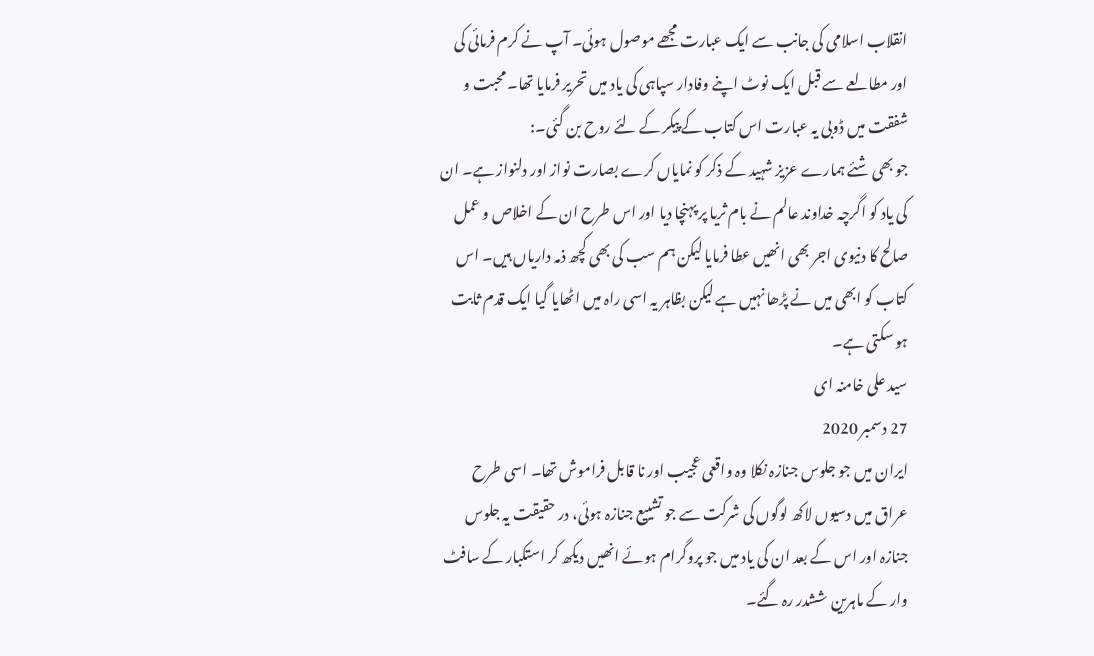انقلاب اسلامی کی جانب سے ایک عبارت مجھے موصول ہوئی۔ آپ نے کرم فرمائی کی اور مطالعے سے قبل ایک نوٹ اپنے وفادار سپاہی کی یاد میں تحریر فرمایا تھا۔ محبت و شفقت میں ڈوبی یہ عبارت اس کتاب کے پیکر کے لئے روح بن گئی۔:
جو بھی شئے ہمارے عزیز شہید کے ذکر کو نمایاں کرے بصارت نواز اور دلنواز ہے۔ ان کی یاد کو اگرچہ خداوند عالم نے بام ثریا پر پہنچا دیا اور اس طرح ان کے اخلاص و عمل صالح کا دنیوی اجر بھی انھیں عطا فرمایا لیکن ہم سب کی بھی کچھ ذمہ داریاں ہیں۔ اس کتاب کو ابھی میں نے پڑھا نہیں ہے لیکن بظاہر یہ اسی راہ میں اٹھایا گیا ایک قدم ثابت ہو سکتی ہے۔
سید علی خامنہ ای
27 دسمبر 2020
ایران میں جو جلوس جنازہ نکلا وہ واقعی عجیب اور نا قابل فراموش تھا۔ اسی طرح عراق میں دسیوں لاکھ لوگوں کی شرکت سے جو تشییع جنازہ ہوئی، در حقیقت یہ جلوس جنازہ اور اس کے بعد ان کی یاد میں جو پروگرام ہوئے انھیں دیکھ کر استکبار کے سافٹ وار کے ماہرین ششدر رہ گئے۔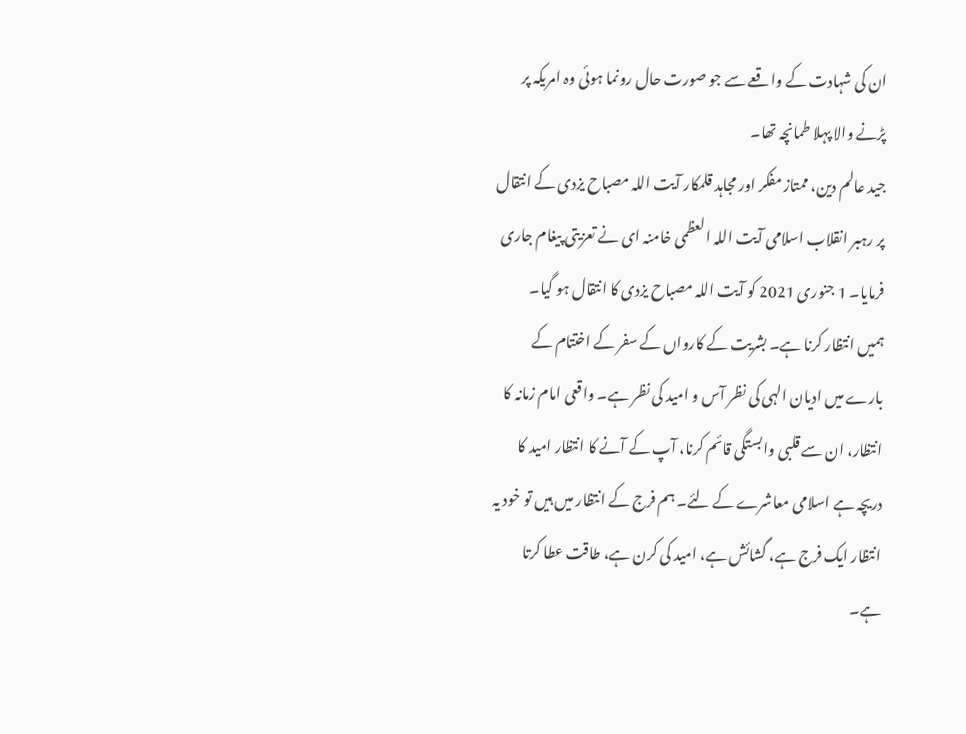ان کی شہادت کے واقعے سے جو صورت حال رونما ہوئی وہ امریکہ پر پڑنے والا پہلا طمانچہ تھا۔
جید عالم دین، ممتاز مفکر اور مجاہد قلمکار آیت اللہ مصباح یزدی کے انتقال پر رہبر انقلاب اسلامی آیت اللہ العظمی خامنہ ای نے تعزیتی پیغام جاری فرمایا۔ 1 جنوری 2021 کو آیت اللہ مصباح یزدی کا انتقال ہو گیا۔
ہمیں انتظار کرنا ہے۔ بشریت کے کارواں کے سفر کے اختتام کے بارے میں ادیان الہی کی نظر آس و امید کی نظر ہے۔ واقعی امام زمانہ کا انتظار، ان سے قلبی وابستگی قائم کرنا، آپ کے آنے کا انتظار امید کا دریچہ ہے اسلامی معاشرے کے لئے۔ ہم فرج کے انتظار میں ہیں تو خود یہ انتظار ایک فرج ہے، گشائش ہے، امید کی کرن ہے، طاقت عطا کرتا ہے۔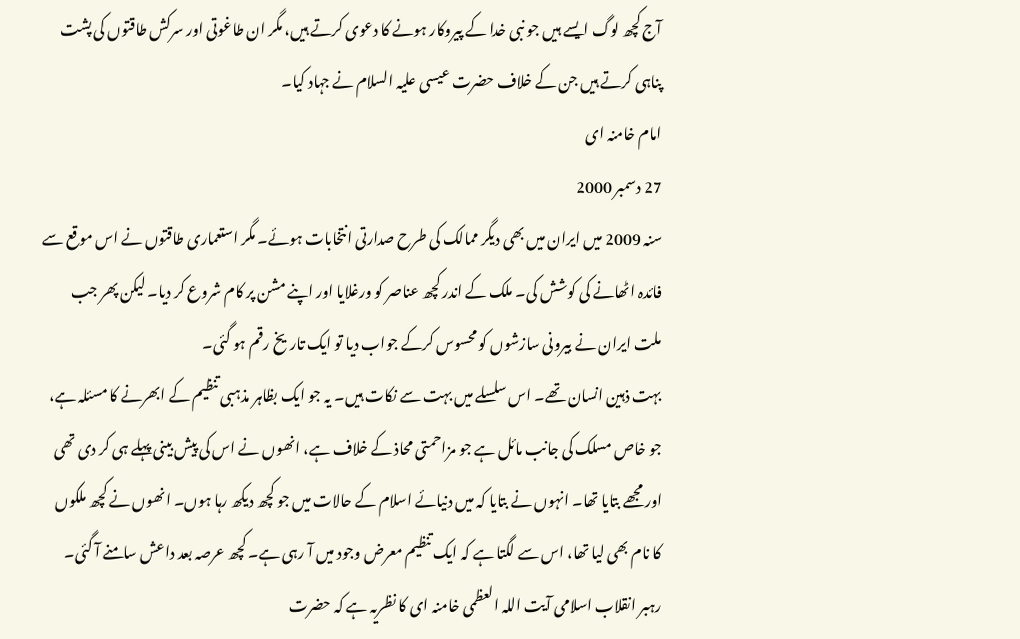آج کچھ لوگ ایسے ہیں جو نبی خدا کے پیروکار ہونے کا دعوی کرتے ہیں، مگر ان طاغوتی اور سرکش طاقتوں کی پشت پناہی کرتے ہیں جن کے خلاف حضرت عیسی علیہ السلام نے جہاد کیا۔
امام خامنہ ای
27 دسمبر 2000
سنہ 2009 میں ایران میں بھی دیگر ممالک کی طرح صدارتی انتخابات ہوئے۔ مگر استعماری طاقتوں نے اس موقع سے فائدہ اٹھانے کی کوشش کی۔ ملک کے اندر کچھ عناصر کو ورغلایا اور اپنے مشن پر کام شروع کر دیا۔ لیکن پھر جب ملت ایران نے بیرونی سازشوں کو محسوس کرکے جواب دیا تو ایک تاریخ رقم ہو گئی۔
بہت ذہین انسان تھے۔ اس سلسلے میں بہت سے نکات ہیں۔ یہ جو ایک بظاہر مذہبی تنظیم کے ابھرنے کا مسئلہ ہے، جو خاص مسلک کی جانب مائل ہے جو مزاحمتی محاذ کے خلاف ہے، انھوں نے اس کی پیش بینی پہلے ہی کر دی تھی اور مجھے بتایا تھا۔ انہوں نے بتایا کہ میں دنیائے اسلام کے حالات میں جو کچھ دیکھ رہا ہوں۔ انھوں نے کچھ ملکوں کا نام بھی لیا تھا، اس سے لگتا ہے کہ ایک تنظیم معرض وجود میں آ رہی ہے۔ کچھ عرصہ بعد داعش سامنے آ گئی۔
رہبر انقلاب اسلامی آیت اللہ العظمی خامنہ ای کا نظریہ ہے کہ حضرت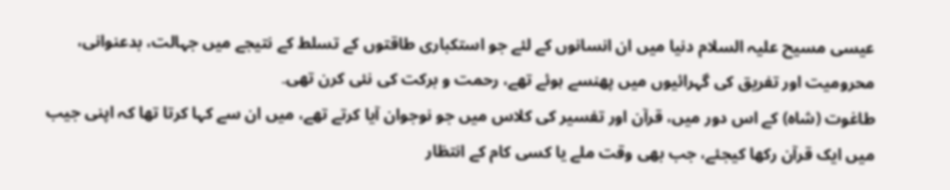عیسی مسیح علیہ السلام دنیا میں ان انسانوں کے لئے جو استکباری طاقتوں کے تسلط کے نتیجے میں جہالت، بدعنوانی، محرومیت اور تفریق کی گہرائیوں میں پھنسے ہوئے تھے، رحمت و برکت کی نئی کرن تھی۔
طاغوت (شاہ) کے اس دور میں، قرآن اور تفسیر کی کلاس میں جو نوجوان آیا کرتے تھے، میں ان سے کہا کرتا تھا کہ اپنی جیب میں ایک قرآن رکھا کیجئے، جب بھی وقت ملے یا کسی کام کے انتظار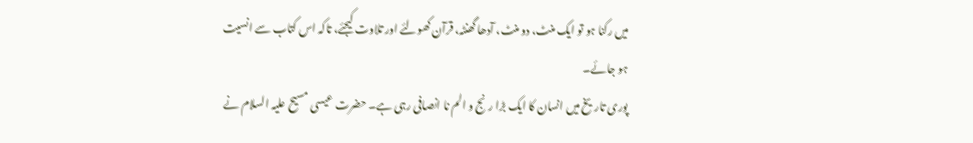میں رکنا ہو تو ایک منٹ، دو منٹ، آدھا گھنٹہ، قرآن کھولئے اور تلاوت کیجئے، تاکہ اس کتاب سے انسیت ہو جائے۔
پوری تاریخ میں انسان کا ایک بڑا رنج و الم نا انصافی رہی ہے۔ حضرت عیسی مسیح علیہ السلام نے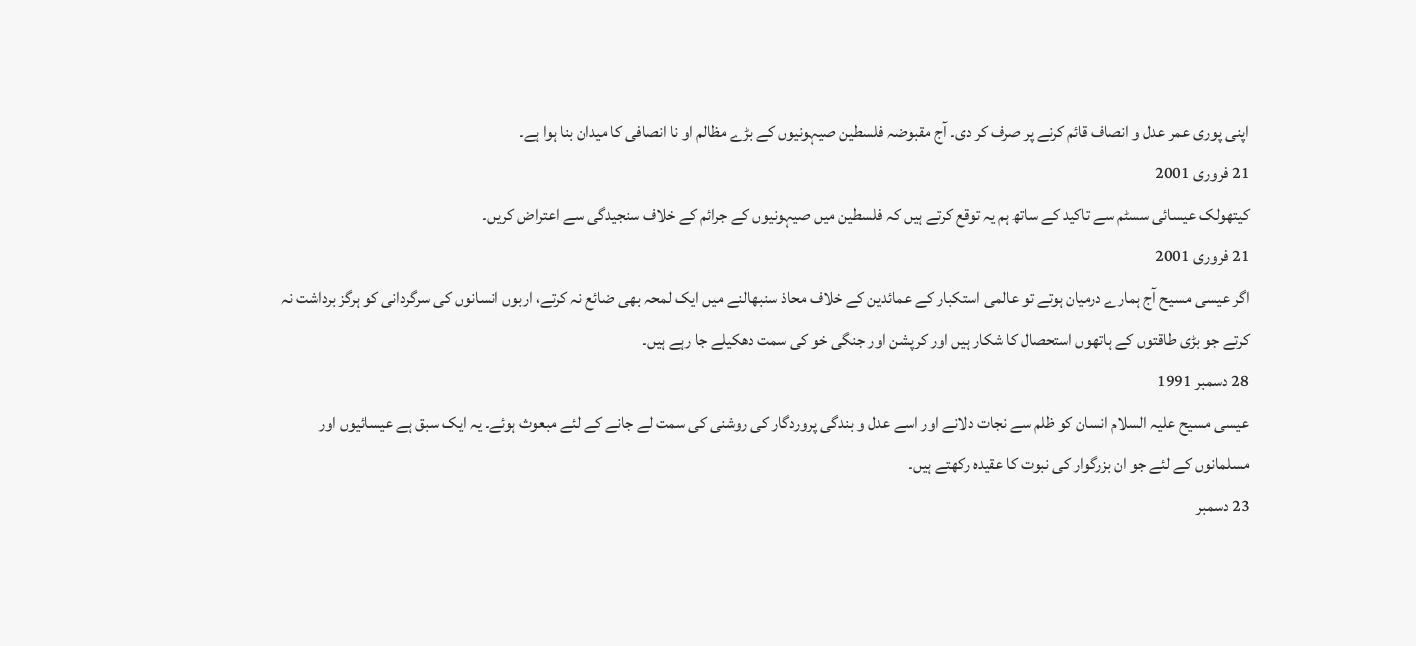اپنی پوری عمر عدل و انصاف قائم کرنے پر صرف کر دی۔ آج مقبوضہ فلسطین صیہونیوں کے بڑے مظالم او نا انصافی کا میدان بنا ہوا ہے۔
21 فروری 2001
کیتھولک عیسائی سسٹم سے تاکید کے ساتھ ہم یہ توقع کرتے ہیں کہ فلسطین میں صیہونیوں کے جرائم کے خلاف سنجیدگی سے اعتراض کریں۔
21 فروری 2001
اگر عیسی مسیح آج ہمارے درمیان ہوتے تو عالمی استکبار کے عمائدین کے خلاف محاذ سنبھالنے میں ایک لمحہ بھی ضائع نہ کرتے، اربوں انسانوں کی سرگردانی کو ہرگز برداشت نہ کرتے جو بڑی طاقتوں کے ہاتھوں استحصال کا شکار ہیں اور کرپشن اور جنگی خو کی سمت دھکیلے جا رہے ہیں۔
28 دسمبر 1991
عیسی مسیح علیہ السلام انسان کو ظلم سے نجات دلانے اور اسے عدل و بندگی پروردگار کی روشنی کی سمت لے جانے کے لئے مبعوث ہوئے۔ یہ ایک سبق ہے عیسائیوں اور مسلمانوں کے لئے جو ان بزرگوار کی نبوت کا عقیدہ رکھتے ہیں۔
23 دسمبر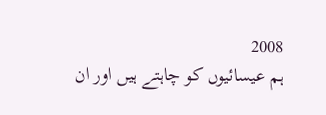2008
ہم عیسائیوں کو چاہتے ہیں اور ان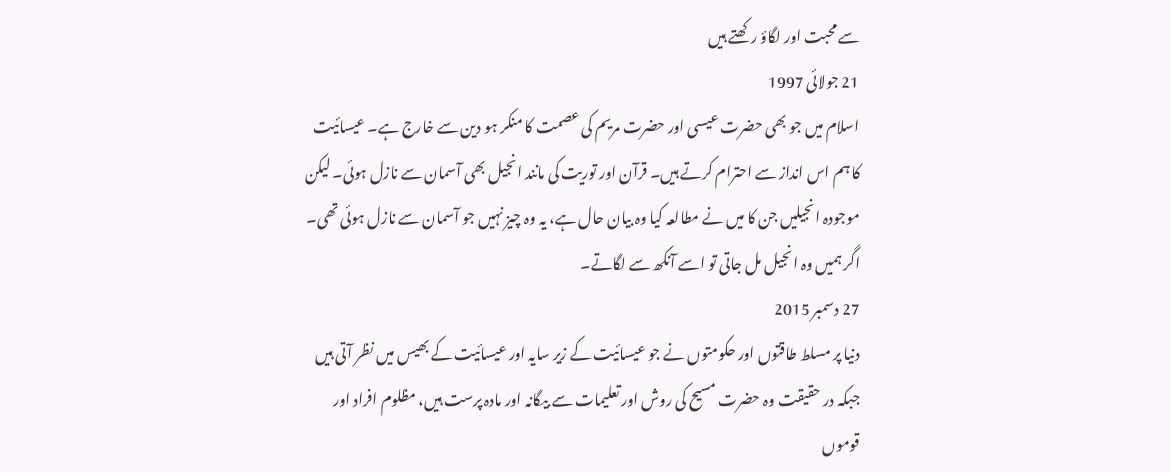سے محبت اور لگاؤ رکھتے ہیں
21 جولائی 1997
اسلام میں جو بھی حضرت عیسی اور حضرت مریم کی عصمت کا منکر ہو دین سے خارج ہے۔ عیسائیت کا ہم اس انداز سے احترام کرتے ہیں۔ قرآن اور توریت کی مانند انجیل بھی آسمان سے نازل ہوئی۔ لیکن موجودہ انجیلیں جن کا میں نے مطالعہ کیا وہ بیان حال ہے، یہ وہ چیز نہیں جو آسمان سے نازل ہوئی تھی۔ اگر ہمیں وہ انجیل مل جاتی تو اسے آنکھ سے لگاتے۔
27 دسمبر 2015
دنیا پر مسلط طاقتوں اور حکومتوں نے جو عیسائیت کے زیر سایہ اور عیسائیت کے بھیس میں نظر آتی ہیں جبکہ در حقیقت وہ حضرت مسیح کی روش اور تعلیمات سے بیگانہ اور مادہ پرست ہیں، مظلوم افراد اور قوموں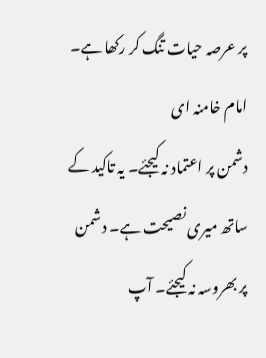پر عرصہ حیات تنگ کر رکھا ہے۔
امام خامنہ ای
دشمن پر اعتماد نہ کیجئے۔ یہ تاکید کے ساتھ میری نصیحت ہے۔ دشمن پر بھروسہ نہ کیجئے۔ آپ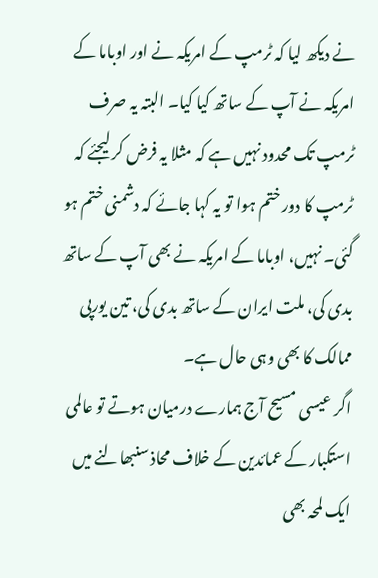نے دیکھ لیا کہ ٹرمپ کے امریکہ نے اور اوباما کے امریکہ نے آپ کے ساتھ کیا کیا۔ البتہ یہ صرف ٹرمپ تک محدود نہیں ہے کہ مثلا یہ فرض کر لیجئے کہ ٹرمپ کا دور ختم ہوا تو یہ کہا جائے کہ دشمنی ختم ہو گئی۔ نہیں، اوباما کے امریکہ نے بھی آپ کے ساتھ بدی کی، ملت ایران کے ساتھ بدی کی، تین یورپی ممالک کا بھی وہی حال ہے۔
اگر عیسی مسیح آج ہمارے درمیان ہوتے تو عالمی استکبار کے عمائدین کے خلاف محاذ سنبھالنے میں ایک لمحہ بھی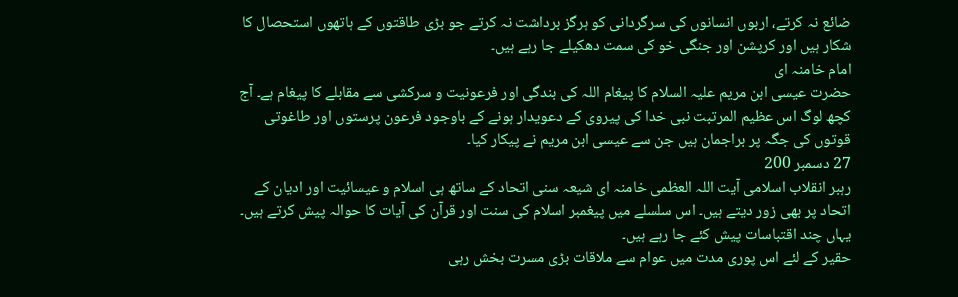ضائع نہ کرتے، اربوں انسانوں کی سرگردانی کو ہرگز برداشت نہ کرتے جو بڑی طاقتوں کے ہاتھوں استحصال کا شکار ہیں اور کرپشن اور جنگی خو کی سمت دھکیلے جا رہے ہیں۔
امام خامنہ ای
حضرت عیسی ابن مریم علیہ السلام کا پیغام اللہ کی بندگی اور فرعونیت و سرکشی سے مقابلے کا پیغام ہے۔ آج کچھ لوگ اس عظیم المرتبت نبی خدا کی پیروی کے دعویدار ہونے کے باوجود فرعون پرستوں اور طاغوتی قوتوں کی جگہ پر براجمان ہیں جن سے عیسی ابن مریم نے پیکار کیا۔
27 دسمبر 200
رہبر انقلاب اسلامی آیت اللہ العظمی خامنہ ای شیعہ سنی اتحاد کے ساتھ ہی اسلام و عیسائیت اور ادیان کے اتحاد پر بھی زور دیتے ہیں۔ اس سلسلے میں پیغمبر اسلام کی سنت اور قرآن کی آیات کا حوالہ پیش کرتے ہیں۔ یہاں چند اقتباسات پیش کئے جا رہے ہیں۔
حقیر کے لئے اس پوری مدت میں عوام سے ملاقات بڑی مسرت بخش رہی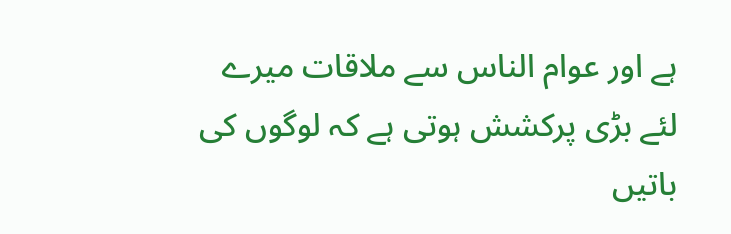ہے اور عوام الناس سے ملاقات میرے لئے بڑی پرکشش ہوتی ہے کہ لوگوں کی باتیں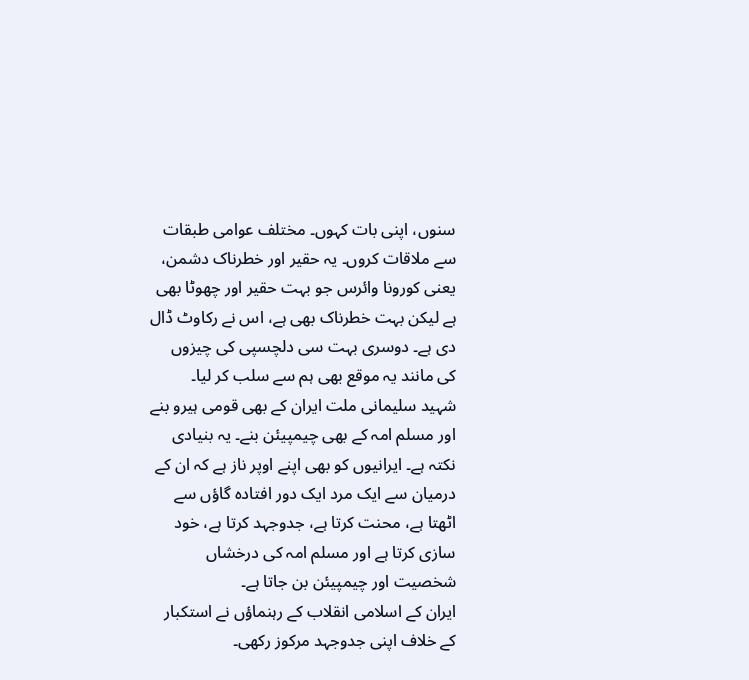سنوں، اپنی بات کہوں۔ مختلف عوامی طبقات سے ملاقات کروں۔ یہ حقیر اور خطرناک دشمن، یعنی کورونا وائرس جو بہت حقیر اور چھوٹا بھی ہے لیکن بہت خطرناک بھی ہے، اس نے رکاوٹ ڈال دی ہے۔ دوسری بہت سی دلچسپی کی چیزوں کی مانند یہ موقع بھی ہم سے سلب کر لیا۔
شہید سلیمانی ملت ایران کے بھی قومی ہیرو بنے اور مسلم امہ کے بھی چیمپیئن بنے۔ یہ بنیادی نکتہ ہے۔ ایرانیوں کو بھی اپنے اوپر ناز ہے کہ ان کے درمیان سے ایک مرد ایک دور افتادہ گاؤں سے اٹھتا ہے، محنت کرتا ہے، جدوجہد کرتا ہے، خود سازی کرتا ہے اور مسلم امہ کی درخشاں شخصیت اور چیمپیئن بن جاتا ہے۔
ایران کے اسلامی انقلاب کے رہنماؤں نے استکبار کے خلاف اپنی جدوجہد مرکوز رکھی۔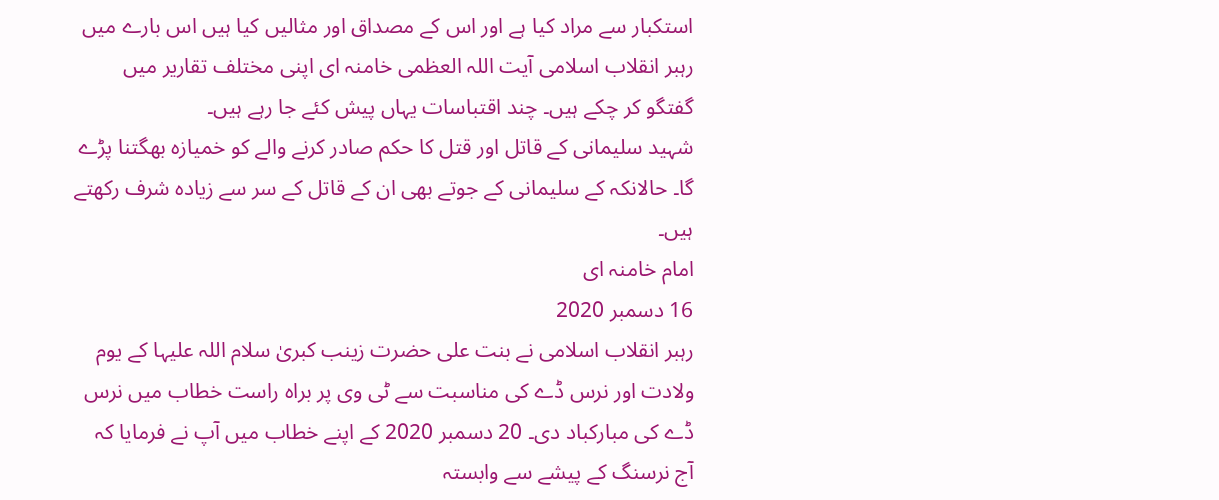استکبار سے مراد کیا ہے اور اس کے مصداق اور مثالیں کیا ہیں اس بارے میں رہبر انقلاب اسلامی آیت اللہ العظمی خامنہ ای اپنی مختلف تقاریر میں گفتگو کر چکے ہیں۔ چند اقتباسات یہاں پیش کئے جا رہے ہیں۔
شہید سلیمانی کے قاتل اور قتل کا حکم صادر کرنے والے کو خمیازہ بھگتنا پڑے گا۔ حالانکہ کے سلیمانی کے جوتے بھی ان کے قاتل کے سر سے زیادہ شرف رکھتے ہیں۔
امام خامنہ ای
16 دسمبر 2020
رہبر انقلاب اسلامی نے بنت علی حضرت زینب کبریٰ سلام اللہ علیہا کے یوم ولادت اور نرس ڈے کی مناسبت سے ٹی وی پر براہ راست خطاب میں نرس ڈے کی مبارکباد دی۔ 20 دسمبر 2020 کے اپنے خطاب میں آپ نے فرمایا کہ آج نرسنگ کے پیشے سے وابستہ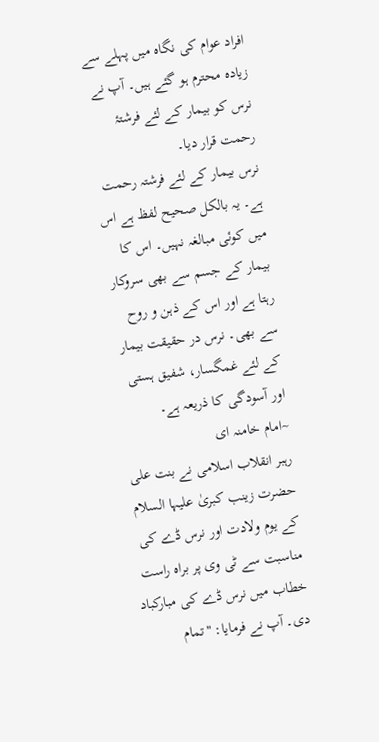افراد عوام کی نگاہ میں پہلے سے زیادہ محترم ہو گئے ہیں۔ آپ نے نرس کو بیمار کے لئے فرشتۂ رحمت قرار دیا۔
نرس بیمار کے لئے فرشتہ رحمت ہے۔ یہ بالکل صحیح لفظ ہے اس میں کوئی مبالغہ نہیں۔ اس کا بیمار کے جسم سے بھی سروکار رہتا ہے اور اس کے ذہن و روح سے بھی۔ نرس در حقیقت بیمار کے لئے غمگسار، شفیق ہستی اور آسودگی کا ذریعہ ہے۔
~امام خامنہ ای
رہبر انقلاب اسلامی نے بنت علی حضرت زینب کبریٰ علیہا السلام کے یوم ولادت اور نرس ڈے کی مناسبت سے ٹی وی پر براہ راست خطاب میں نرس ڈے کی مبارکباد دی۔ آپ نے فرمایا: "تمام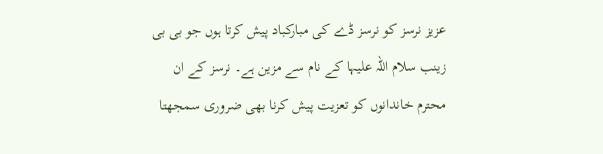عزیز نرسز کو نرسز ڈے کی مبارکباد پیش کرتا ہوں جو بی بی زینب سلام اللہ علیہا کے نام سے مزین ہے۔ نرسز کے ان محترم خاندانوں کو تعزیت پیش کرنا بھی ضروری سمجھتا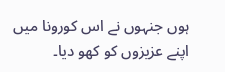ہوں جنہوں نے اس کورونا میں اپنے عزیزوں کو کھو دیا۔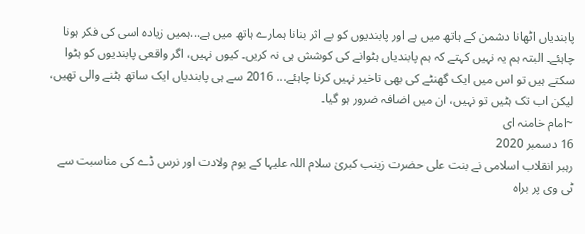پابندیاں اٹھانا دشمن کے ہاتھ میں ہے اور پابندیوں کو بے اثر بنانا ہمارے ہاتھ میں ہے...ہمیں زیادہ اسی کی فکر ہونا چاہئے۔ البتہ ہم یہ نہیں کہتے کہ ہم پابندیاں ہٹوانے کی کوشش ہی نہ کریں۔ کیوں نہیں، اگر واقعی پابندیوں کو ہٹوا سکتے ہیں تو اس میں ایک گھنٹے کی بھی تاخیر نہیں کرنا چاہئے... 2016 سے ہی پابندیاں ایک ساتھ ہٹنے والی تھیں، لیکن اب تک ہٹیں تو نہیں، ان میں اضافہ ضرور ہو گیا۔
~امام خامنہ ای
16 دسمبر 2020
رہبر انقلاب اسلامی نے بنت علی حضرت زینب کبریٰ سلام اللہ علیہا کے یوم ولادت اور نرس ڈے کی مناسبت سے ٹی وی پر براہ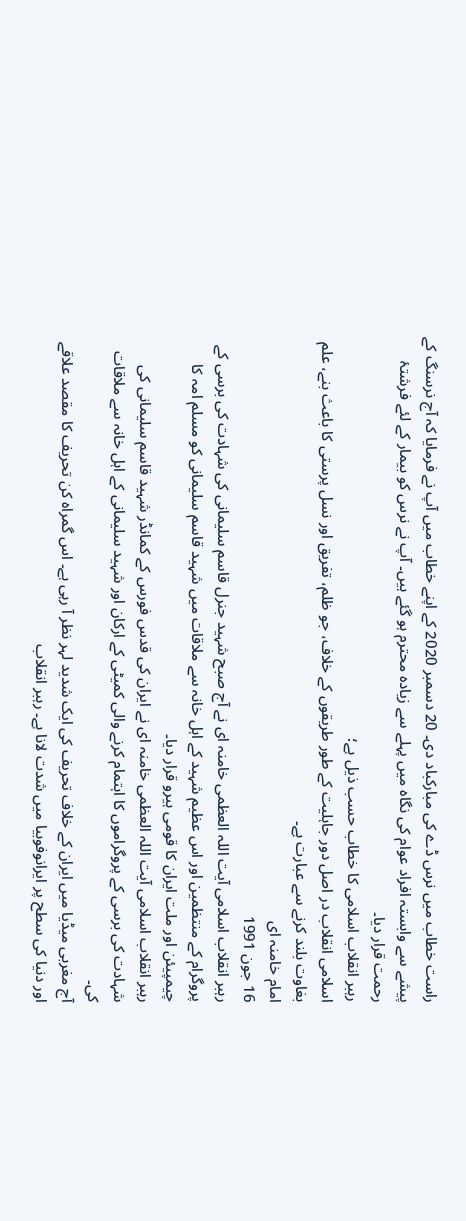راست خطاب میں نرس ڈے کی مبارکباد دی۔ 20 دسمبر 2020 کے اپنے خطاب میں آپ نے فرمایا کہ آج نرسنگ کے پیشے سے وابستہ افراد عوام کی نگاہ میں پہلے سے زیادہ محترم ہو گئے ہیں۔ آپ نے نرس کو بیمار کے لئے فرشتۂ رحمت قرار دیا۔
رہبر انقلاب اسلامی کا خطاب حسب ذیل ہے؛
اسلامی انقلاب در اصل دور جاہلیت کے طور طریقوں کے خلاف، جو ظلم، تفریق اور نسل پرستی کا باعث بنے، علم بغاوت بلند کرنے سے عبارت ہے۔
امام خامنہ ای
16 جون 1991
رہبر انقلاب اسلامی آیت اللہ العظمی خامنہ ای نے آج صبح شہید جنرل قاسم سلیمانی کی شہادت کی برسی کے پروگرام کے منتظمین اور اس عظیم شہید کے اہل خانہ سے ملاقات میں شہید قاسم سلیمانی کو مسلم امہ کا چیمپیئن اور ملت ایران کا قومی ہیرو قرار دیا۔
رہبر انقلاب اسلامی آیت اللہ العظمی خامنہ ای نے ایران کی قدس فورس کے کمانڈر شہید قاسم سلیمانی کی شہادت کی برسی کے پروگراموں کا اہتمام کرنے والی کمیٹی کے ارکان اور شہید سلیمانی کے اہل خانہ سے ملاقات کی۔
آج مغربی میڈیا میں ایران کے خلاف تحریف کی ایک شدید لہر نظر آ رہی ہے۔ اس گمراہ کن تحریف کا مقصد علاقے اور دنیا کی سطح پر ایرانوفوبیا میں شدت لانا ہے۔ رہبر انقلاب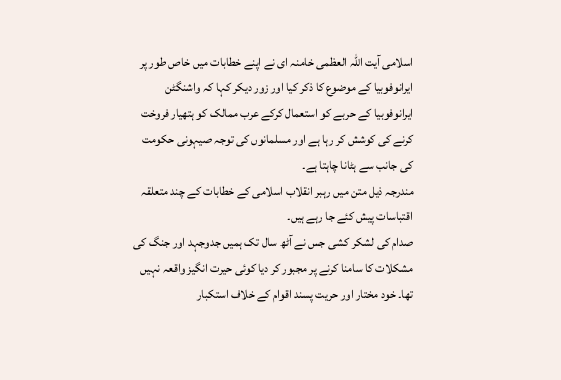اسلامی آیت اللہ العظمی خامنہ ای نے اپنے خطابات میں خاص طور پر ایرانوفوبیا کے موضوع کا ذکر کیا اور زور دیکر کہا کہ واشنگٹن ایرانوفوبیا کے حربے کو استعمال کرکے عرب ممالک کو ہتھیار فروخت کرنے کی کوشش کر رہا ہے اور مسلمانوں کی توجہ صیہونی حکومت کی جانب سے ہٹانا چاہتا ہے۔
مندرجہ ذیل متن میں رہبر انقلاب اسلامی کے خطابات کے چند متعلقہ اقتباسات پیش کئے جا رہے ہیں۔
صدام کی لشکر کشی جس نے آٹھ سال تک ہمیں جدوجہد اور جنگ کی مشکلات کا سامنا کرنے پر مجبور کر دیا کوئی حیرت انگیز واقعہ نہیں تھا۔ خود مختار اور حریت پسند اقوام کے خلاف استکبار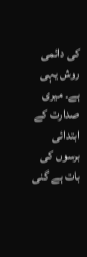کی دائمی روش یہی ہے۔ میری صدارت کے ابتدائی برسوں کی بات ہے گنی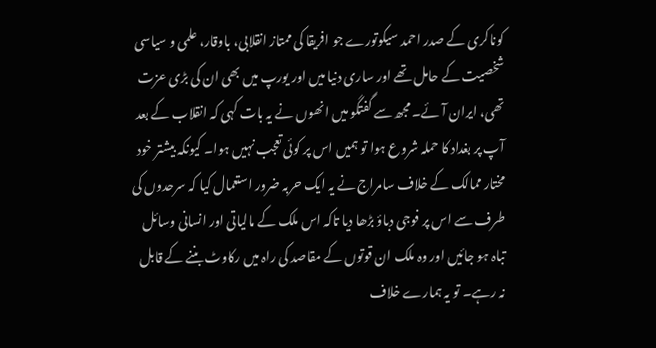کوناکری کے صدر احمد سیکوتورے جو افریقا کی ممتاز انقلابی، باوقار، علمی و سیاسی شخصیت کے حامل تھے اور ساری دنیا میں اور یورپ میں بھی ان کی بڑی عزت تھی، ایران آئے۔ مجھ سے گفتگو میں انھوں نے یہ بات کہی کہ انقلاب کے بعد آپ پر بغداد کا حملہ شروع ہوا تو ہمیں اس پر کوئی تعجب نہیں ہوا۔ کیونکہ بیشتر خود مختار ممالک کے خلاف سامراج نے یہ ایک حربہ ضرور استعمال کیا کہ سرحدوں کی طرف سے اس پر فوجی دباؤ بڑھا دیا تاکہ اس ملک کے مالیاتی اور انسانی وسائل تباہ ہو جائیں اور وہ ملک ان قوتوں کے مقاصد کی راہ میں رکاوٹ بننے کے قابل نہ رہے۔ تو یہ ہمارے خلاف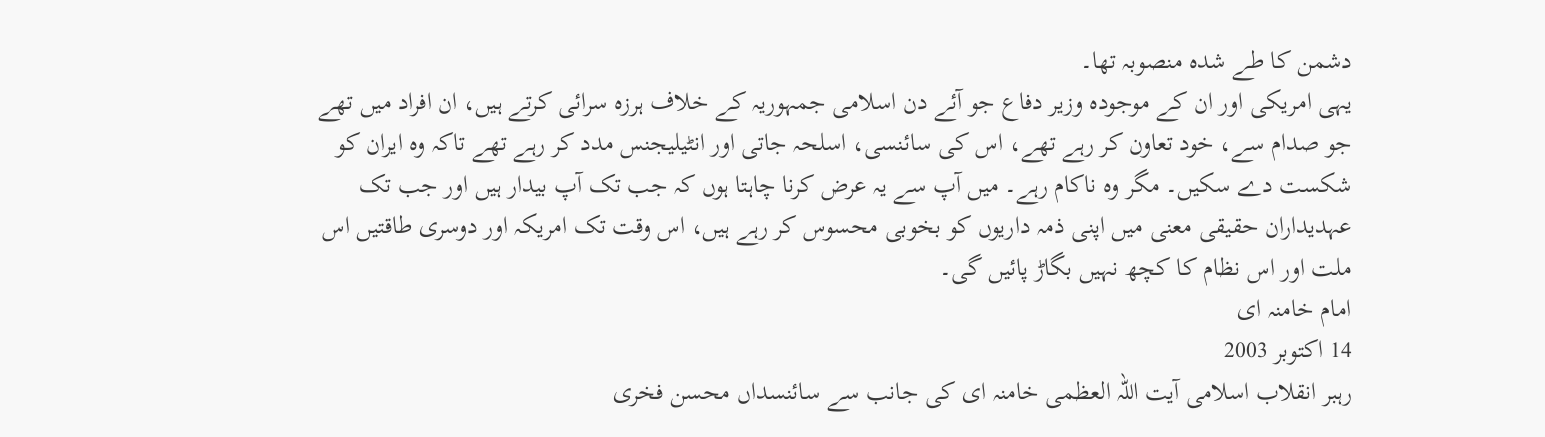دشمن کا طے شدہ منصوبہ تھا۔
یہی امریکی اور ان کے موجودہ وزیر دفاع جو آئے دن اسلامی جمہوریہ کے خلاف ہرزہ سرائی کرتے ہیں، ان افراد میں تھے جو صدام سے، خود تعاون کر رہے تھے، اس کی سائنسی، اسلحہ جاتی اور انٹیلیجنس مدد کر رہے تھے تاکہ وہ ایران کو شکست دے سکیں۔ مگر وہ ناکام رہے۔ میں آپ سے یہ عرض کرنا چاہتا ہوں کہ جب تک آپ بیدار ہیں اور جب تک عہدیداران حقیقی معنی میں اپنی ذمہ داریوں کو بخوبی محسوس کر رہے ہیں، اس وقت تک امریکہ اور دوسری طاقتیں اس ملت اور اس نظام کا کچھ نہیں بگاڑ پائیں گی۔
امام خامنہ ای
14 اکتوبر 2003
رہبر انقلاب اسلامی آیت اللہ العظمی خامنہ ای کی جانب سے سائنسداں محسن فخری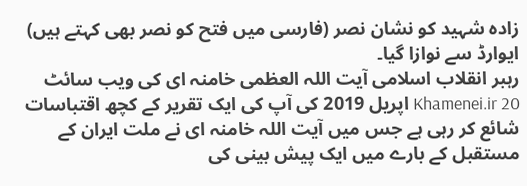زادہ شہید کو نشان نصر (فارسی میں فتح کو نصر بھی کہتے ہیں) ایوارڈ سے نوازا گیا۔
رہبر انقلاب اسلامی آیت اللہ العظمی خامنہ ای کی ویب سائٹ Khamenei.ir 20 اپریل 2019 کی آپ کی ایک تقریر کے کچھ اقتباسات شائع کر رہی ہے جس میں آیت اللہ خامنہ ای نے ملت ایران کے مستقبل کے بارے میں ایک پیش بینی کی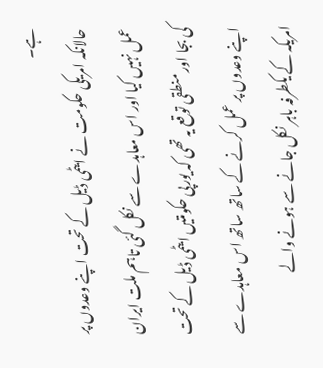ہے۔
حالانکہ امریکی حکومت نے ایٹمی ڈیل کے تحت اپنے وعدوں پر عمل نہیں کیا اور اس معاہدے سے نکل گئی تاہم ملت ایران کی بجا اور منطقی توقع یہ تھی کہ یورپی حکومتیں ایٹمی ڈیل کے تحت اپنے وعدوں پر عمل کرنے کے ساتھ ساتھ اس معاہدے سے امریکہ کے یکطرفہ باہر نکل جانے سے ہونے والے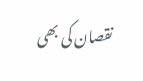نقصان کی بھی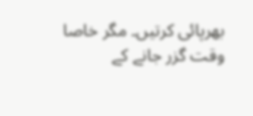بھرپائی کرتیں۔ مگر خاصا وقت گزر جانے کے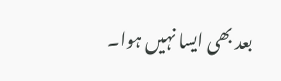بعد بھی ایسا نہیں ہوا۔